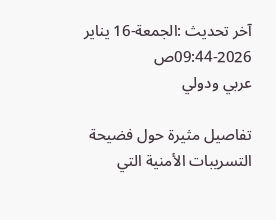آخر تحديث :الجمعة-16 يناير 2026-09:44ص
عربي ودولي

تفاصيل مثيرة حول فضيحة التسريبات الأمنية التي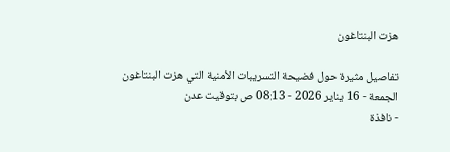هزت البنتاغون

تفاصيل مثيرة حول فضيحة التسريبات الأمنية التي هزت البنتاغون
الجمعة - 16 يناير 2026 - 08:13 ص بتوقيت عدن
- نافذة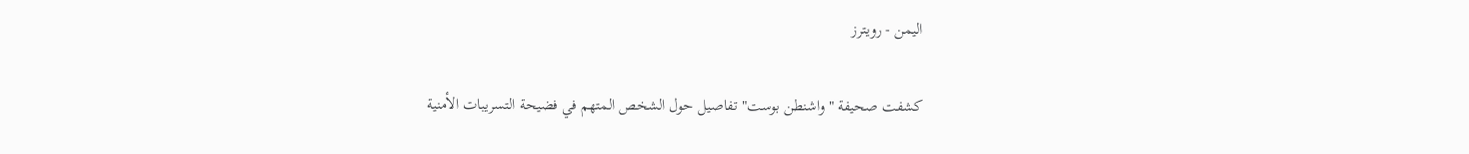اليمن - رويترز

كشفت صحيفة "واشنطن بوست" تفاصيل حول الشخص المتهم في فضيحة التسريبات الأمنية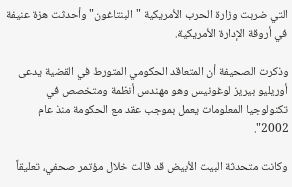التي ضربت وزارة الحرب الأمريكية "البنتاغون" وأحدثت هزة عنيفة في أروقة الإدارة الأمريكية.

وذكرت الصحيفة أن المتعاقد الحكومي المتورط في القضية يدعى أوريليو بيريز لوغونيس وهو مهندس أنظمة ومتخصص في تكنولوجيا المعلومات يعمل بموجب عقد مع الحكومة منذ عام 2002".

وكانت متحدثة البيت الأبيض قد قالت خلال مؤتمر صحفي، تعليقاً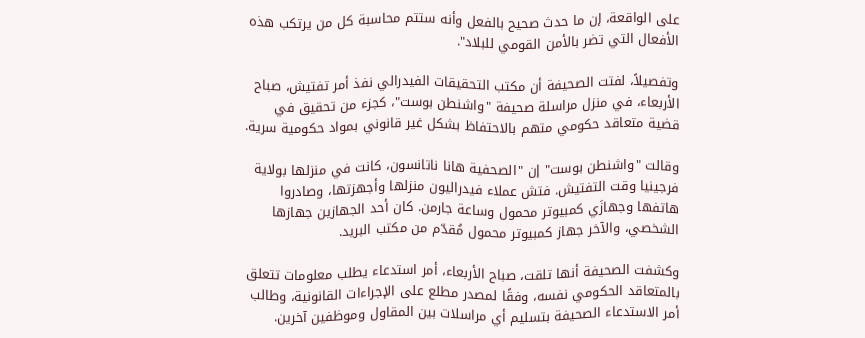على الواقعة، إن ما حدث صحيح بالفعل وأنه ستتم محاسبة كل من يرتكب هذه الأفعال التي تضر بالأمن القومي للبلاد".

وتفصيلاً، لفتت الصحيفة أن مكتب التحقيقات الفيدرالي نفذ أمر تفتيش، صباح الأربعاء، في منزل مراسلة صحيفة "واشنطن بوست"، كجزء من تحقيق في قضية متعاقد حكومي متهم بالاحتفاظ بشكل غير قانوني بمواد حكومية سرية.

وقالت "واشنطن بوست" إن "الصحفية هانا ناتانسون، كانت في منزلها بولاية فرجينيا وقت التفتيش. فتش عملاء فيدراليون منزلها وأجهزتها، وصادروا هاتفها وجهازَي كمبيوتر محمول وساعة جارمن. كان أحد الجهازين جهازها الشخصي، والآخر جهاز كمبيوتر محمول مُقدّم من مكتب البريد.

وكشفت الصحيفة أنها تلقت، صباح الأربعاء، أمر استدعاء يطلب معلومات تتعلق بالمتعاقد الحكومي نفسه، وفقًا لمصدر مطلع على الإجراءات القانونية، وطالب أمر الاستدعاء الصحيفة بتسليم أي مراسلات بين المقاول وموظفين آخرين.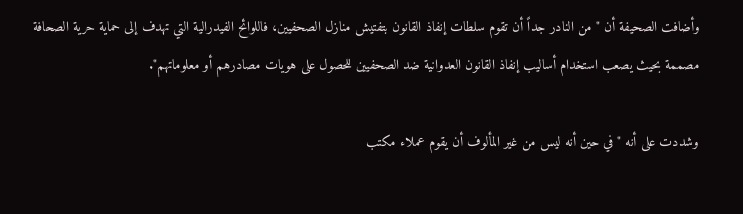وأضافت الصحيفة أن "من النادر جداً أن تقوم سلطات إنفاذ القانون بتفتيش منازل الصحفيين، فاللوائح الفيدرالية التي تهدف إلى حماية حرية الصحافة مصممة بحيث يصعب استخدام أساليب إنفاذ القانون العدوانية ضد الصحفيين للحصول على هويات مصادرهم أو معلوماتهم".

وشددت على أنه "في حين أنه ليس من غير المألوف أن يقوم عملاء مكتب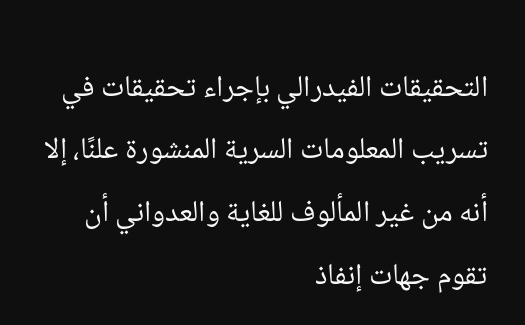التحقيقات الفيدرالي بإجراء تحقيقات في تسريب المعلومات السرية المنشورة علنًا، إلا أنه من غير المألوف للغاية والعدواني أن تقوم جهات إنفاذ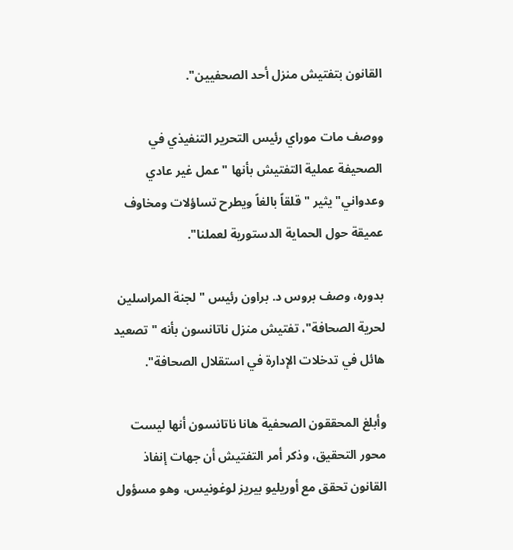القانون بتفتيش منزل أحد الصحفيين".

ووصف مات موراي رئيس التحرير التنفيذي في الصحيفة عملية التفتيش بأنها "عمل غير عادي وعدواني" يثير "قلقاً بالغاً ويطرح تساؤلات ومخاوف عميقة حول الحماية الدستورية لعملنا".

بدوره، وصف بروس د. براون رئيس "لجنة المراسلين لحرية الصحافة"، تفتيش منزل ناتانسون بأنه "تصعيد هائل في تدخلات الإدارة في استقلال الصحافة".

وأبلغ المحققون الصحفية هانا ناتانسون أنها ليست محور التحقيق، وذكر أمر التفتيش أن جهات إنفاذ القانون تحقق مع أوريليو بيريز لوغونيس، وهو مسؤول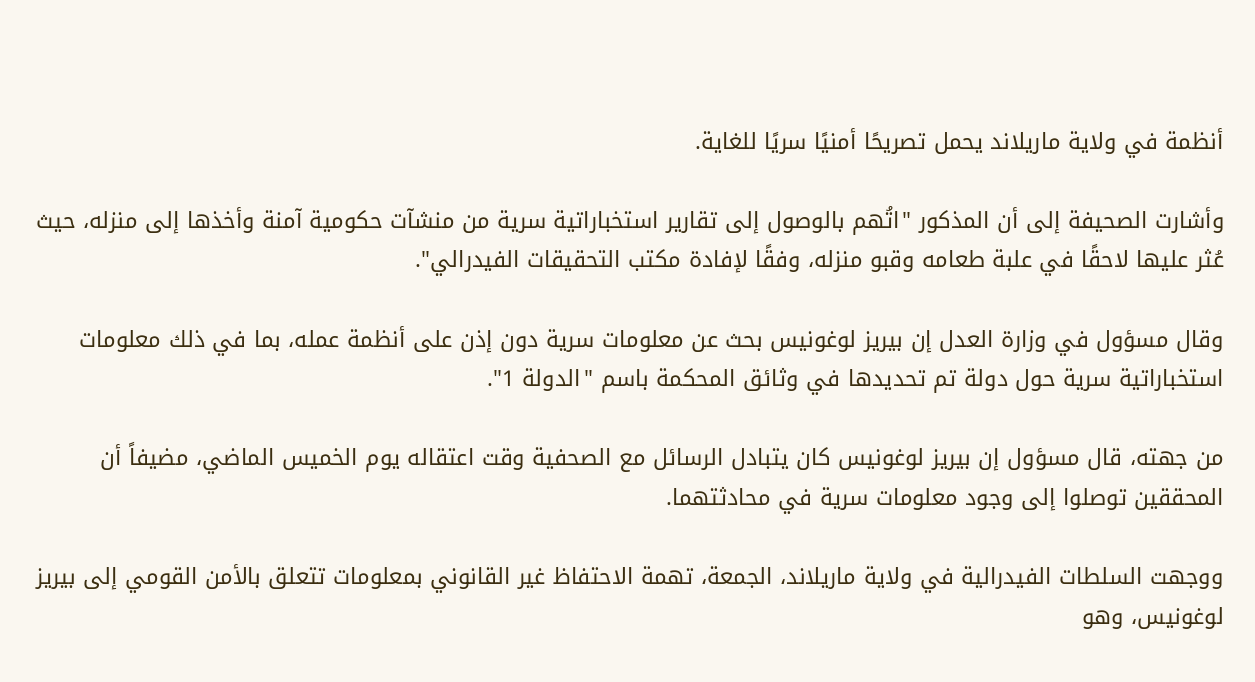أنظمة في ولاية ماريلاند يحمل تصريحًا أمنيًا سريًا للغاية.

وأشارت الصحيفة إلى أن المذكور "اتُهم بالوصول إلى تقارير استخباراتية سرية من منشآت حكومية آمنة وأخذها إلى منزله، حيث عُثر عليها لاحقًا في علبة طعامه وقبو منزله، وفقًا لإفادة مكتب التحقيقات الفيدرالي".

وقال مسؤول في وزارة العدل إن بيريز لوغونيس بحث عن معلومات سرية دون إذن على أنظمة عمله، بما في ذلك معلومات استخباراتية سرية حول دولة تم تحديدها في وثائق المحكمة باسم "الدولة 1".

من جهته، قال مسؤول إن بيريز لوغونيس كان يتبادل الرسائل مع الصحفية وقت اعتقاله يوم الخميس الماضي، مضيفاً أن المحققين توصلوا إلى وجود معلومات سرية في محادثتهما.

ووجهت السلطات الفيدرالية في ولاية ماريلاند، الجمعة، تهمة الاحتفاظ غير القانوني بمعلومات تتعلق بالأمن القومي إلى بيريز لوغونيس، وهو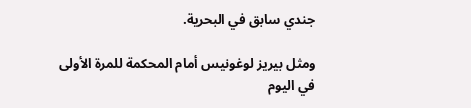جندي سابق في البحرية.

ومثل بيريز لوغونيس أمام المحكمة للمرة الأولى في اليوم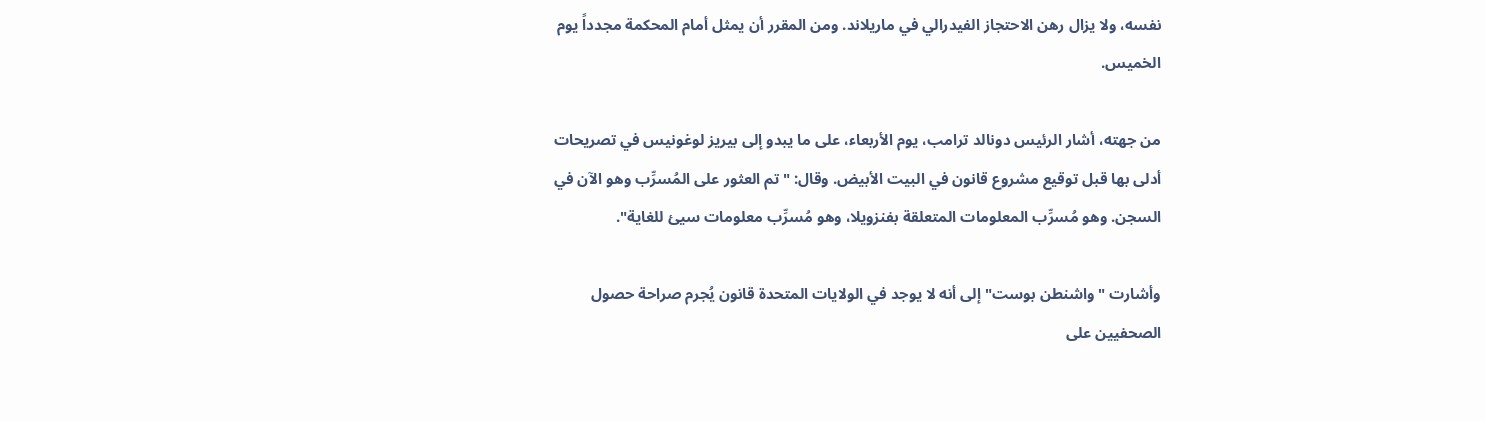نفسه، ولا يزال رهن الاحتجاز الفيدرالي في ماريلاند. ومن المقرر أن يمثل أمام المحكمة مجدداً يوم الخميس.

من جهته، أشار الرئيس دونالد ترامب، يوم الأربعاء، على ما يبدو إلى بيريز لوغونيس في تصريحات أدلى بها قبل توقيع مشروع قانون في البيت الأبيض. وقال: "تم العثور على المُسرِّب وهو الآن في السجن. وهو مُسرِّب المعلومات المتعلقة بفنزويلا، وهو مُسرِّب معلومات سيئ للغاية".

وأشارت "واشنطن بوست" إلى أنه لا يوجد في الولايات المتحدة قانون يُجرم صراحة حصول الصحفيين على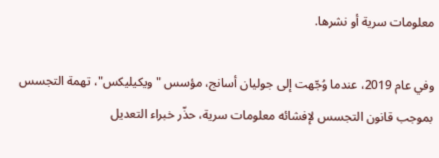معلومات سرية أو نشرها.

وفي عام 2019، عندما وُجّهت إلى جوليان أسانج، مؤسس "ويكيليكس"، تهمة التجسس بموجب قانون التجسس لإفشائه معلومات سرية، حذّر خبراء التعديل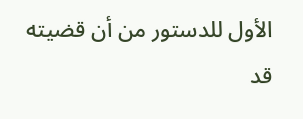الأول للدستور من أن قضيته قد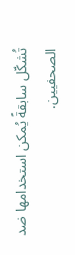تُشكّل سابقةً يُمكن استخدامها ضد الصحفيين.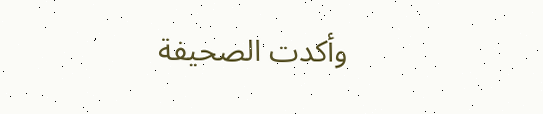وأكدت الصحيفة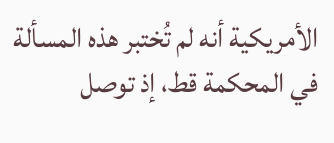الأمريكية أنه لم تُختبر هذه المسألة في المحكمة قط، إذ توصل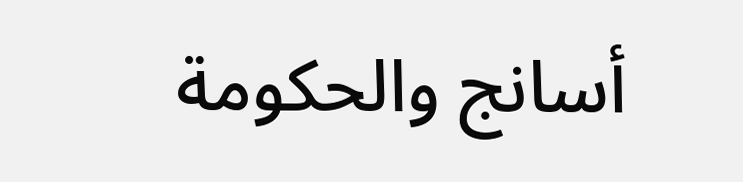أسانج والحكومة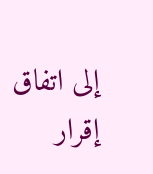إلى اتفاق إقرار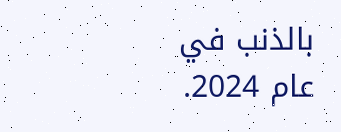بالذنب في عام 2024.